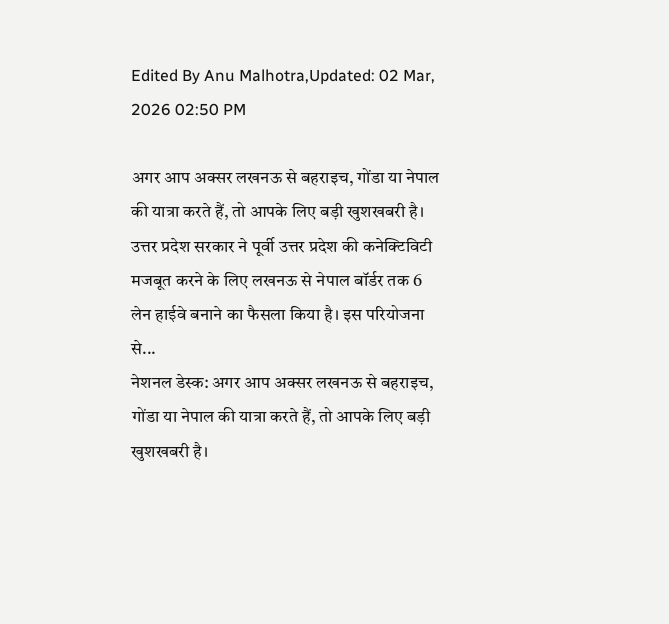Edited By Anu Malhotra,Updated: 02 Mar, 2026 02:50 PM

अगर आप अक्सर लखनऊ से बहराइच, गोंडा या नेपाल की यात्रा करते हैं, तो आपके लिए बड़ी खुशखबरी है। उत्तर प्रदेश सरकार ने पूर्वी उत्तर प्रदेश की कनेक्टिविटी मजबूत करने के लिए लखनऊ से नेपाल बॉर्डर तक 6 लेन हाईवे बनाने का फैसला किया है। इस परियोजना से...
नेशनल डेस्क: अगर आप अक्सर लखनऊ से बहराइच, गोंडा या नेपाल की यात्रा करते हैं, तो आपके लिए बड़ी खुशखबरी है।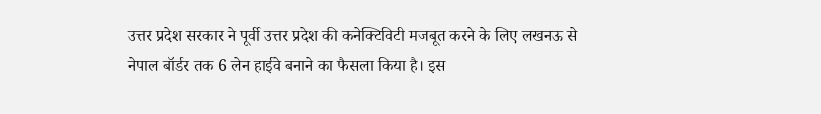उत्तर प्रदेश सरकार ने पूर्वी उत्तर प्रदेश की कनेक्टिविटी मजबूत करने के लिए लखनऊ से नेपाल बॉर्डर तक 6 लेन हाईवे बनाने का फैसला किया है। इस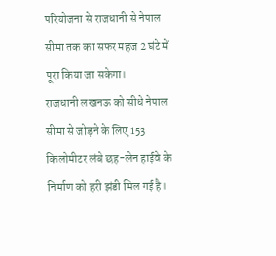परियोजना से राजधानी से नेपाल सीमा तक का सफर महज 2 घंटे में पूरा किया जा सकेगा।
राजधानी लखनऊ को सीधे नेपाल सीमा से जोड़ने के लिए 153 किलोमीटर लंबे छह-लेन हाईवे के निर्माण को हरी झंडी मिल गई है।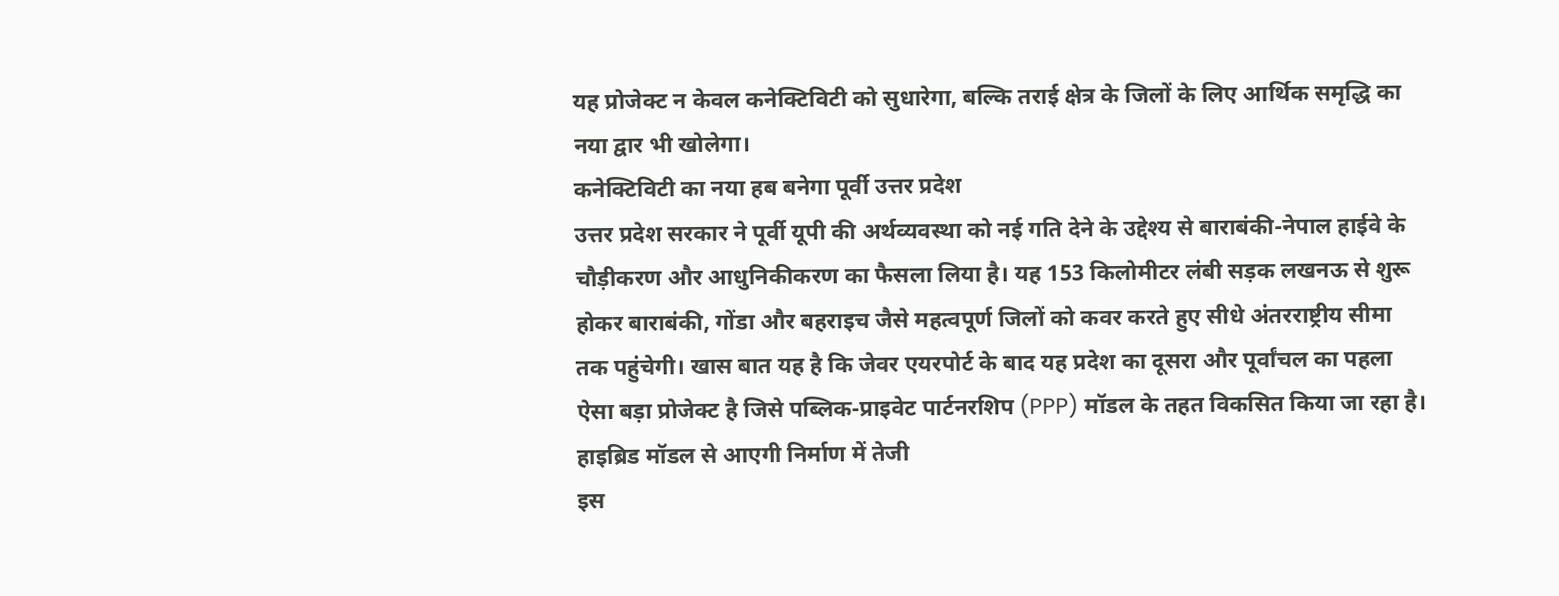यह प्रोजेक्ट न केवल कनेक्टिविटी को सुधारेगा, बल्कि तराई क्षेत्र के जिलों के लिए आर्थिक समृद्धि का नया द्वार भी खोलेगा।
कनेक्टिविटी का नया हब बनेगा पूर्वी उत्तर प्रदेश
उत्तर प्रदेश सरकार ने पूर्वी यूपी की अर्थव्यवस्था को नई गति देने के उद्देश्य से बाराबंकी-नेपाल हाईवे के चौड़ीकरण और आधुनिकीकरण का फैसला लिया है। यह 153 किलोमीटर लंबी सड़क लखनऊ से शुरू होकर बाराबंकी, गोंडा और बहराइच जैसे महत्वपूर्ण जिलों को कवर करते हुए सीधे अंतरराष्ट्रीय सीमा तक पहुंचेगी। खास बात यह है कि जेवर एयरपोर्ट के बाद यह प्रदेश का दूसरा और पूर्वांचल का पहला ऐसा बड़ा प्रोजेक्ट है जिसे पब्लिक-प्राइवेट पार्टनरशिप (PPP) मॉडल के तहत विकसित किया जा रहा है।
हाइब्रिड मॉडल से आएगी निर्माण में तेजी
इस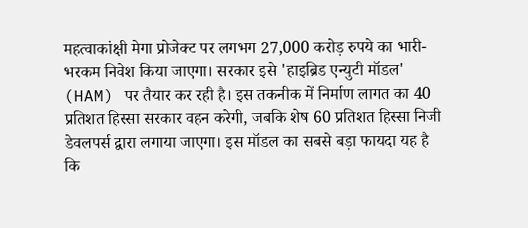महत्वाकांक्षी मेगा प्रोजेक्ट पर लगभग 27,000 करोड़ रुपये का भारी-भरकम निवेश किया जाएगा। सरकार इसे 'हाइब्रिड एन्युटी मॉडल' (HAM) पर तैयार कर रही है। इस तकनीक में निर्माण लागत का 40 प्रतिशत हिस्सा सरकार वहन करेगी, जबकि शेष 60 प्रतिशत हिस्सा निजी डेवलपर्स द्वारा लगाया जाएगा। इस मॉडल का सबसे बड़ा फायदा यह है कि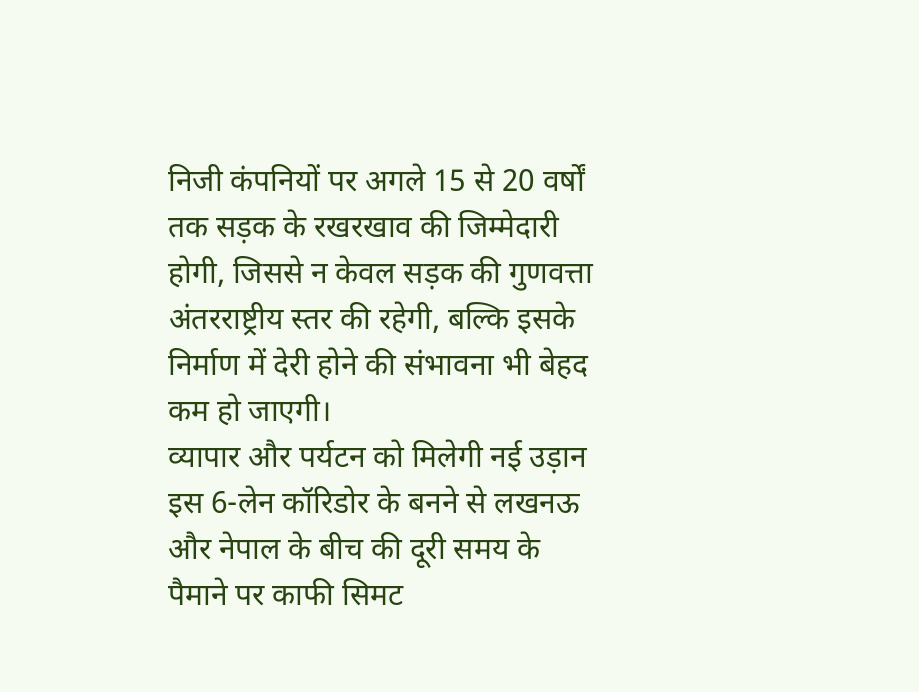निजी कंपनियों पर अगले 15 से 20 वर्षों तक सड़क के रखरखाव की जिम्मेदारी होगी, जिससे न केवल सड़क की गुणवत्ता अंतरराष्ट्रीय स्तर की रहेगी, बल्कि इसके निर्माण में देरी होने की संभावना भी बेहद कम हो जाएगी।
व्यापार और पर्यटन को मिलेगी नई उड़ान
इस 6-लेन कॉरिडोर के बनने से लखनऊ और नेपाल के बीच की दूरी समय के पैमाने पर काफी सिमट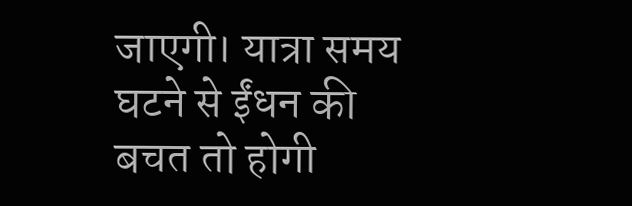जाएगी। यात्रा समय घटने से ईंधन की बचत तो होगी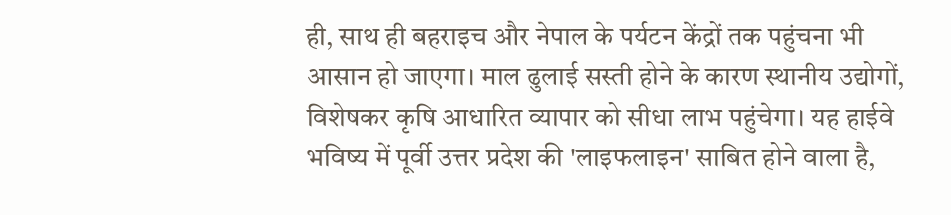ही, साथ ही बहराइच और नेपाल के पर्यटन केंद्रों तक पहुंचना भी आसान हो जाएगा। माल ढुलाई सस्ती होने के कारण स्थानीय उद्योगों, विशेषकर कृषि आधारित व्यापार को सीधा लाभ पहुंचेगा। यह हाईवे भविष्य में पूर्वी उत्तर प्रदेश की 'लाइफलाइन' साबित होने वाला है,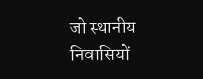जो स्थानीय निवासियों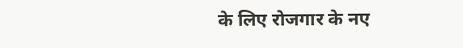के लिए रोजगार के नए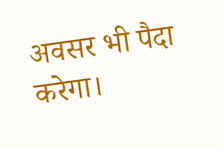अवसर भी पैदा करेगा।